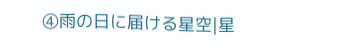④雨の日に届ける星空|星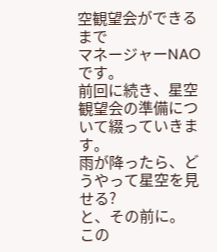空観望会ができるまで
マネージャーNAOです。
前回に続き、星空観望会の準備について綴っていきます。
雨が降ったら、どうやって星空を見せる?
と、その前に。
この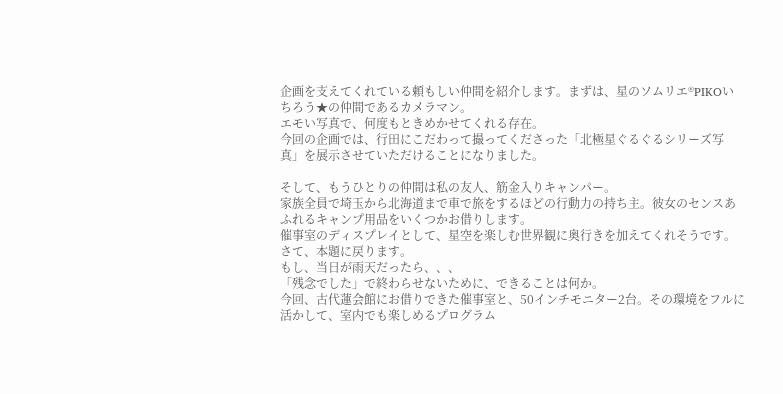企画を支えてくれている頼もしい仲間を紹介します。まずは、星のソムリエ®PIKOいちろう★の仲間であるカメラマン。
エモい写真で、何度もときめかせてくれる存在。
今回の企画では、行田にこだわって撮ってくださった「北極星ぐるぐるシリーズ写真」を展示させていただけることになりました。

そして、もうひとりの仲間は私の友人、筋金入りキャンパー。
家族全員で埼玉から北海道まで車で旅をするほどの行動力の持ち主。彼女のセンスあふれるキャンプ用品をいくつかお借りします。
催事室のディスプレイとして、星空を楽しむ世界観に奥行きを加えてくれそうです。
さて、本題に戻ります。
もし、当日が雨天だったら、、、
「残念でした」で終わらせないために、できることは何か。
今回、古代蓮会館にお借りできた催事室と、50インチモニター2台。その環境をフルに活かして、室内でも楽しめるプログラム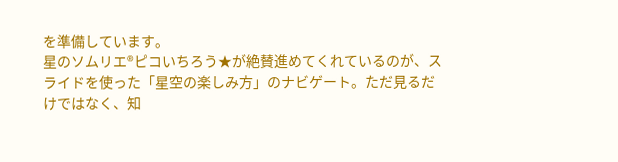を準備しています。
星のソムリエ®ピコいちろう★が絶賛進めてくれているのが、スライドを使った「星空の楽しみ方」のナビゲート。ただ見るだけではなく、知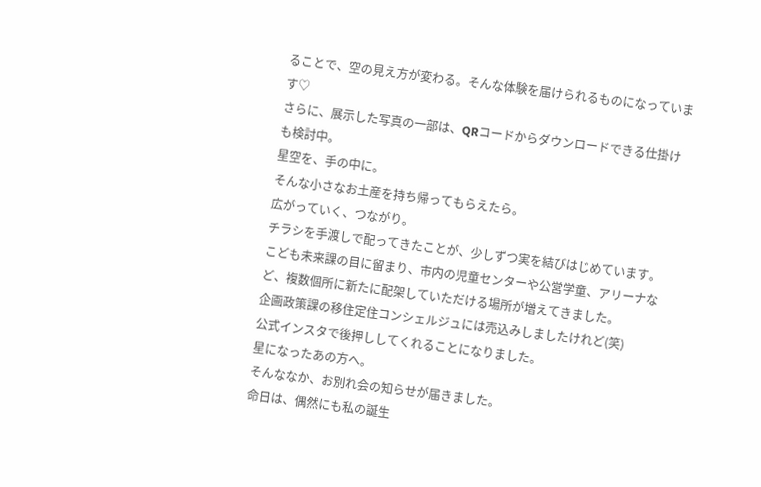ることで、空の見え方が変わる。そんな体験を届けられるものになっています♡
さらに、展示した写真の一部は、QRコードからダウンロードできる仕掛けも検討中。
星空を、手の中に。
そんな小さなお土産を持ち帰ってもらえたら。
広がっていく、つながり。
チラシを手渡しで配ってきたことが、少しずつ実を結びはじめています。
こども未来課の目に留まり、市内の児童センターや公営学童、アリーナなど、複数個所に新たに配架していただける場所が増えてきました。
企画政策課の移住定住コンシェルジュには売込みしましたけれど(笑)
公式インスタで後押ししてくれることになりました。
星になったあの方へ。
そんななか、お別れ会の知らせが届きました。
命日は、偶然にも私の誕生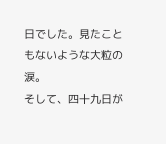日でした。見たこともないような大粒の涙。
そして、四十九日が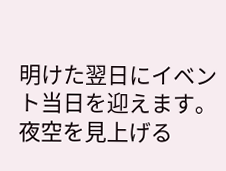明けた翌日にイベント当日を迎えます。
夜空を見上げる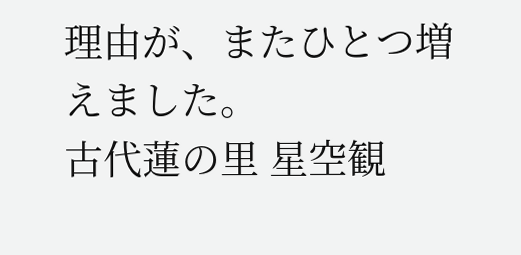理由が、またひとつ増えました。
古代蓮の里 星空観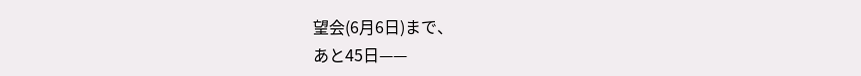望会(6月6日)まで、
あと45日——